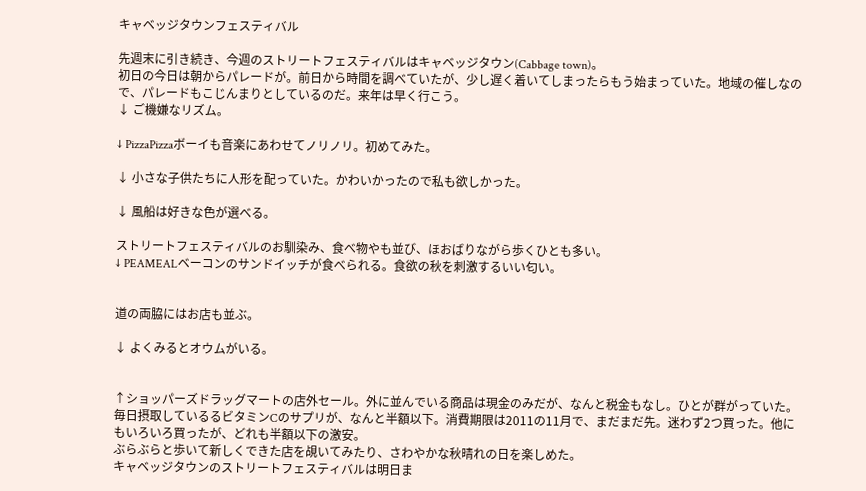キャベッジタウンフェスティバル

先週末に引き続き、今週のストリートフェスティバルはキャベッジタウン(Cabbage town)。
初日の今日は朝からパレードが。前日から時間を調べていたが、少し遅く着いてしまったらもう始まっていた。地域の催しなので、パレードもこじんまりとしているのだ。来年は早く行こう。
↓ ご機嫌なリズム。

↓ PizzaPizzaボーイも音楽にあわせてノリノリ。初めてみた。

↓ 小さな子供たちに人形を配っていた。かわいかったので私も欲しかった。

↓ 風船は好きな色が選べる。

ストリートフェスティバルのお馴染み、食べ物やも並び、ほおばりながら歩くひとも多い。
↓ PEAMEALベーコンのサンドイッチが食べられる。食欲の秋を刺激するいい匂い。


道の両脇にはお店も並ぶ。

↓ よくみるとオウムがいる。


↑ショッパーズドラッグマートの店外セール。外に並んでいる商品は現金のみだが、なんと税金もなし。ひとが群がっていた。
毎日摂取しているるビタミンCのサプリが、なんと半額以下。消費期限は2011の11月で、まだまだ先。迷わず2つ買った。他にもいろいろ買ったが、どれも半額以下の激安。
ぶらぶらと歩いて新しくできた店を覘いてみたり、さわやかな秋晴れの日を楽しめた。
キャベッジタウンのストリートフェスティバルは明日ま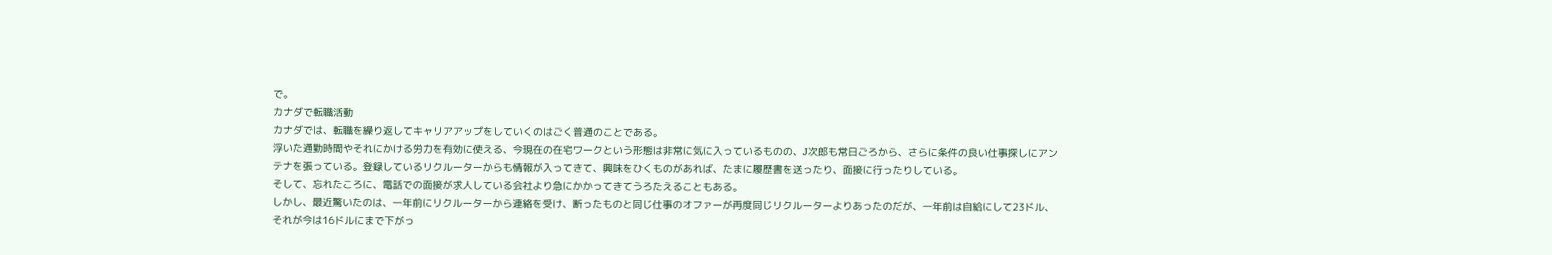で。
カナダで転職活動
カナダでは、転職を繰り返してキャリアアップをしていくのはごく普通のことである。
浮いた通勤時間やそれにかける労力を有効に使える、今現在の在宅ワークという形態は非常に気に入っているものの、J次郎も常日ごろから、さらに条件の良い仕事探しにアンテナを張っている。登録しているリクルーターからも情報が入ってきて、興味をひくものがあれば、たまに履歴書を送ったり、面接に行ったりしている。
そして、忘れたころに、電話での面接が求人している会社より急にかかってきてうろたえることもある。
しかし、最近驚いたのは、一年前にリクルーターから連絡を受け、断ったものと同じ仕事のオファーが再度同じリクルーターよりあったのだが、一年前は自給にして23ドル、それが今は16ドルにまで下がっ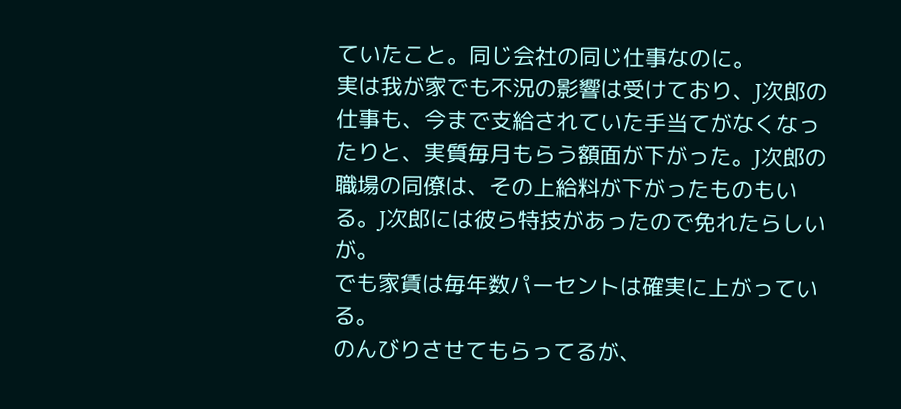ていたこと。同じ会社の同じ仕事なのに。
実は我が家でも不況の影響は受けており、J次郎の仕事も、今まで支給されていた手当てがなくなったりと、実質毎月もらう額面が下がった。J次郎の職場の同僚は、その上給料が下がったものもいる。J次郎には彼ら特技があったので免れたらしいが。
でも家賃は毎年数パーセントは確実に上がっている。
のんびりさせてもらってるが、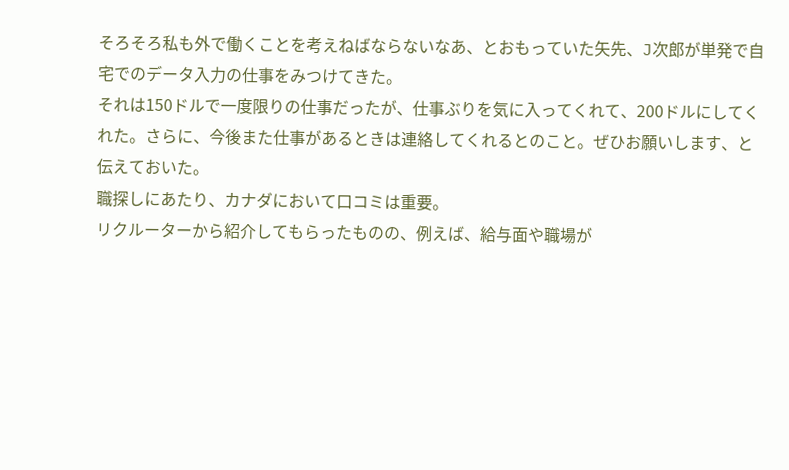そろそろ私も外で働くことを考えねばならないなあ、とおもっていた矢先、J次郎が単発で自宅でのデータ入力の仕事をみつけてきた。
それは150ドルで一度限りの仕事だったが、仕事ぶりを気に入ってくれて、200ドルにしてくれた。さらに、今後また仕事があるときは連絡してくれるとのこと。ぜひお願いします、と伝えておいた。
職探しにあたり、カナダにおいて口コミは重要。
リクルーターから紹介してもらったものの、例えば、給与面や職場が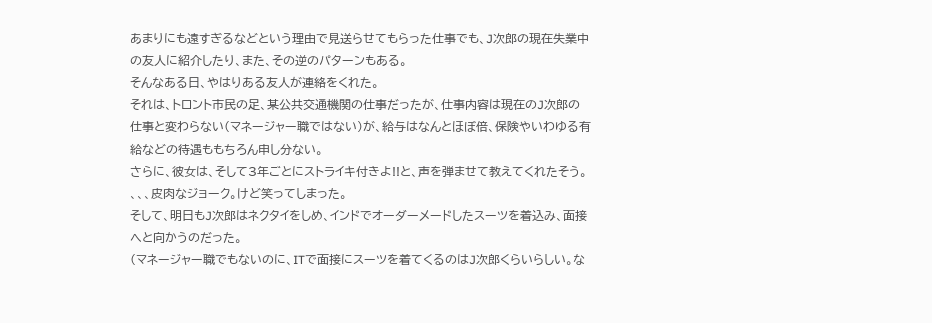あまりにも遠すぎるなどという理由で見送らせてもらった仕事でも、J次郎の現在失業中の友人に紹介したり、また、その逆のパターンもある。
そんなある日、やはりある友人が連絡をくれた。
それは、トロント市民の足、某公共交通機関の仕事だったが、仕事内容は現在のJ次郎の仕事と変わらない(マネージャー職ではない)が、給与はなんとほぼ倍、保険やいわゆる有給などの待遇ももちろん申し分ない。
さらに、彼女は、そして3年ごとにストライキ付きよ!!と、声を弾ませて教えてくれたそう。
、、、皮肉なジョーク。けど笑ってしまった。
そして、明日もJ次郎はネクタイをしめ、インドでオーダーメードしたスーツを着込み、面接へと向かうのだった。
(マネージャー職でもないのに、ITで面接にスーツを着てくるのはJ次郎くらいらしい。な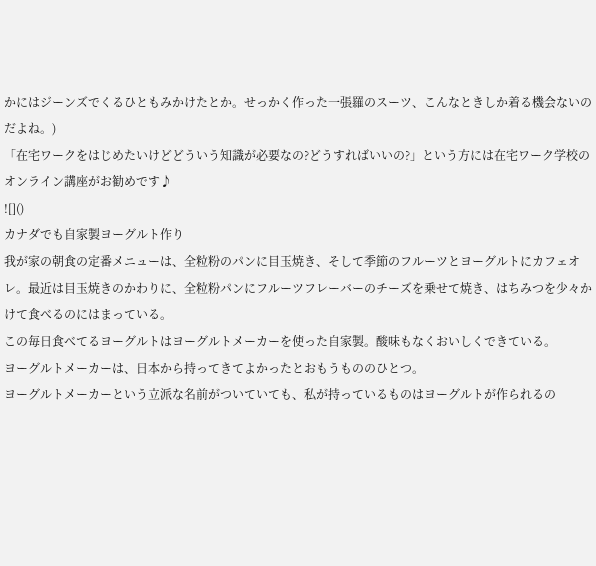かにはジーンズでくるひともみかけたとか。せっかく作った一張羅のスーツ、こんなときしか着る機会ないのだよね。)
「在宅ワークをはじめたいけどどういう知識が必要なの?どうすればいいの?」という方には在宅ワーク学校のオンライン講座がお勧めです♪
![]()
カナダでも自家製ヨーグルト作り
我が家の朝食の定番メニューは、全粒粉のパンに目玉焼き、そして季節のフルーツとヨーグルトにカフェオレ。最近は目玉焼きのかわりに、全粒粉パンにフルーツフレーバーのチーズを乗せて焼き、はちみつを少々かけて食べるのにはまっている。
この毎日食べてるヨーグルトはヨーグルトメーカーを使った自家製。酸味もなくおいしくできている。
ヨーグルトメーカーは、日本から持ってきてよかったとおもうもののひとつ。
ヨーグルトメーカーという立派な名前がついていても、私が持っているものはヨーグルトが作られるの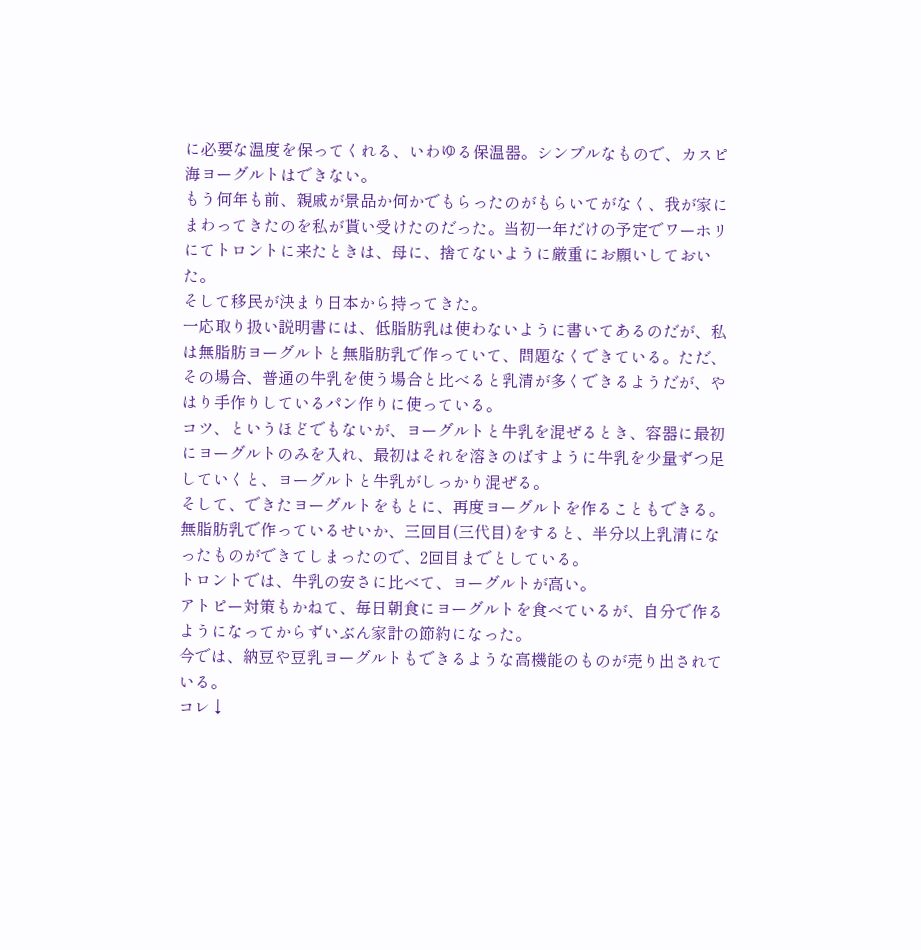に必要な温度を保ってくれる、いわゆる保温器。シンプルなもので、カスピ海ヨーグルトはできない。
もう何年も前、親戚が景品か何かでもらったのがもらいてがなく、我が家にまわってきたのを私が貰い受けたのだった。当初一年だけの予定でワーホリにてトロントに来たときは、母に、捨てないように厳重にお願いしておいた。
そして移民が決まり日本から持ってきた。
一応取り扱い説明書には、低脂肪乳は使わないように書いてあるのだが、私は無脂肪ヨーグルトと無脂肪乳で作っていて、問題なくできている。ただ、その場合、普通の牛乳を使う場合と比べると乳清が多くできるようだが、やはり手作りしているパン作りに使っている。
コツ、というほどでもないが、ヨーグルトと牛乳を混ぜるとき、容器に最初にヨーグルトのみを入れ、最初はそれを溶きのばすように牛乳を少量ずつ足していくと、ヨーグルトと牛乳がしっかり混ぜる。
そして、できたヨーグルトをもとに、再度ヨーグルトを作ることもできる。無脂肪乳で作っているせいか、三回目(三代目)をすると、半分以上乳清になったものができてしまったので、2回目までとしている。
トロントでは、牛乳の安さに比べて、ヨーグルトが高い。
アトピー対策もかねて、毎日朝食にヨーグルトを食べているが、自分で作るようになってからずいぶん家計の節約になった。
今では、納豆や豆乳ヨーグルトもできるような高機能のものが売り出されている。
コレ↓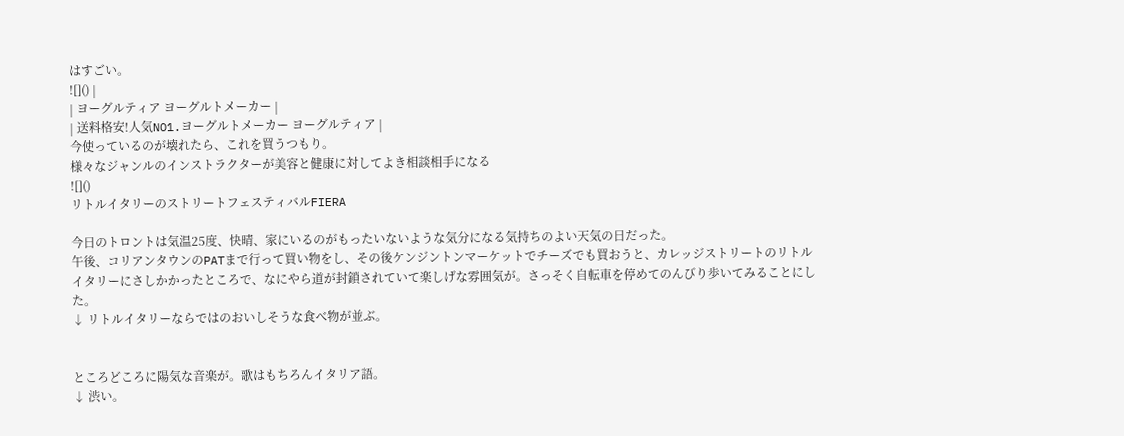はすごい。
![]() |
| ヨーグルティア ヨーグルトメーカー |
| 送料格安!人気NO1.ヨーグルトメーカー ヨーグルティア |
今使っているのが壊れたら、これを買うつもり。
様々なジャンルのインストラクターが美容と健康に対してよき相談相手になる
![]()
リトルイタリーのストリートフェスティバルFIERA

今日のトロントは気温25度、快晴、家にいるのがもったいないような気分になる気持ちのよい天気の日だった。
午後、コリアンタウンのPATまで行って買い物をし、その後ケンジントンマーケットでチーズでも買おうと、カレッジストリートのリトルイタリーにさしかかったところで、なにやら道が封鎖されていて楽しげな雰囲気が。さっそく自転車を停めてのんびり歩いてみることにした。
↓ リトルイタリーならではのおいしそうな食べ物が並ぶ。


ところどころに陽気な音楽が。歌はもちろんイタリア語。
↓ 渋い。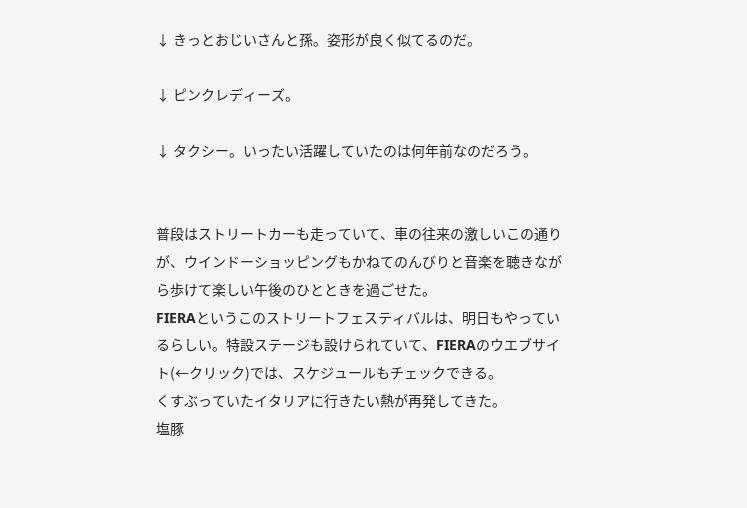↓ きっとおじいさんと孫。姿形が良く似てるのだ。

↓ ピンクレディーズ。

↓ タクシー。いったい活躍していたのは何年前なのだろう。


普段はストリートカーも走っていて、車の往来の激しいこの通りが、ウインドーショッピングもかねてのんびりと音楽を聴きながら歩けて楽しい午後のひとときを過ごせた。
FIERAというこのストリートフェスティバルは、明日もやっているらしい。特設ステージも設けられていて、FIERAのウエブサイト(←クリック)では、スケジュールもチェックできる。
くすぶっていたイタリアに行きたい熱が再発してきた。
塩豚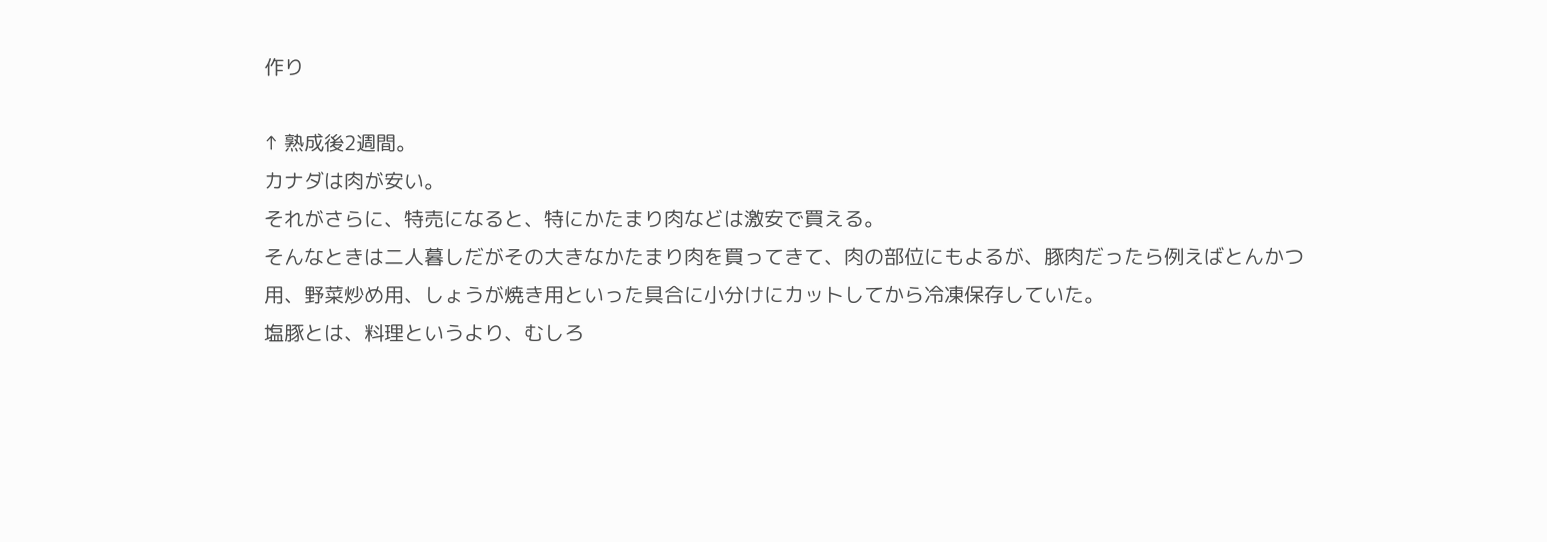作り

↑ 熟成後2週間。
カナダは肉が安い。
それがさらに、特売になると、特にかたまり肉などは激安で買える。
そんなときは二人暮しだがその大きなかたまり肉を買ってきて、肉の部位にもよるが、豚肉だったら例えばとんかつ用、野菜炒め用、しょうが焼き用といった具合に小分けにカットしてから冷凍保存していた。
塩豚とは、料理というより、むしろ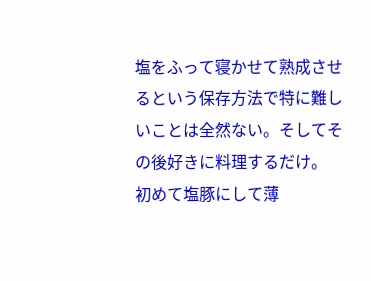塩をふって寝かせて熟成させるという保存方法で特に難しいことは全然ない。そしてその後好きに料理するだけ。
初めて塩豚にして薄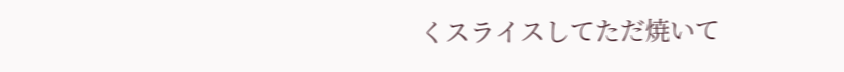くスライスしてただ焼いて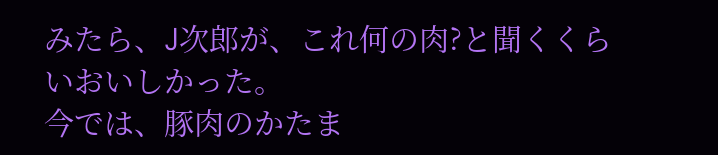みたら、J次郎が、これ何の肉?と聞くくらいおいしかった。
今では、豚肉のかたま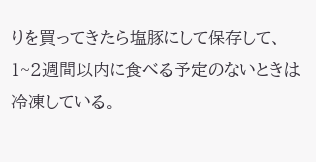りを買ってきたら塩豚にして保存して、1~2週間以内に食べる予定のないときは冷凍している。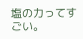塩の力ってすごい。